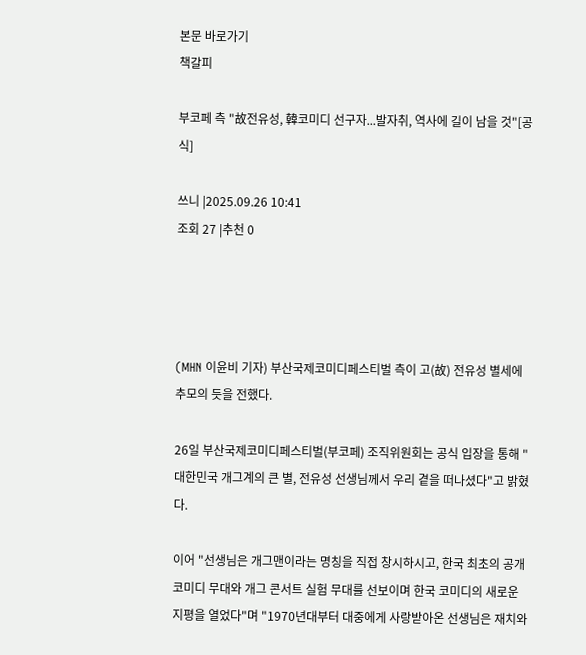본문 바로가기
책갈피

부코페 측 "故전유성, 韓코미디 선구자...발자취, 역사에 길이 남을 것"[공식]

쓰니 |2025.09.26 10:41
조회 27 |추천 0




(MHN 이윤비 기자) 부산국제코미디페스티벌 측이 고(故) 전유성 별세에 추모의 듯을 전했다.

26일 부산국제코미디페스티벌(부코페) 조직위원회는 공식 입장을 통해 "대한민국 개그계의 큰 별, 전유성 선생님께서 우리 곁을 떠나셨다"고 밝혔다.

이어 "선생님은 개그맨이라는 명칭을 직접 창시하시고, 한국 최초의 공개 코미디 무대와 개그 콘서트 실험 무대를 선보이며 한국 코미디의 새로운 지평을 열었다"며 "1970년대부터 대중에게 사랑받아온 선생님은 재치와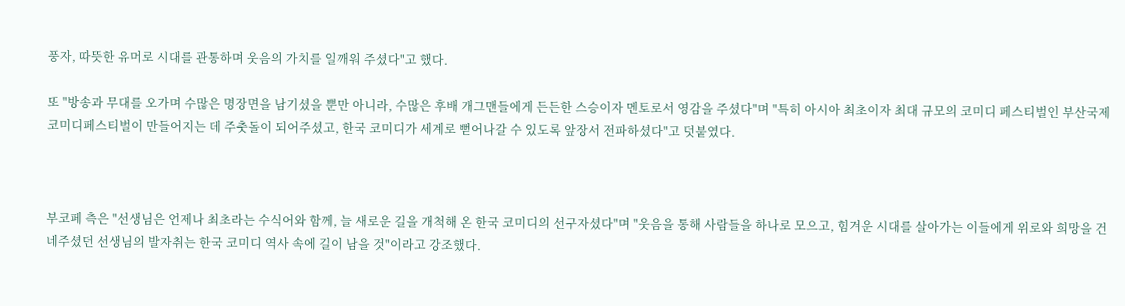풍자, 따뜻한 유머로 시대를 관통하며 웃음의 가치를 일깨워 주셨다"고 했다.

또 "방송과 무대를 오가며 수많은 명장면을 남기셨을 뿐만 아니라, 수많은 후배 개그맨들에게 든든한 스승이자 멘토로서 영감을 주셨다"며 "특히 아시아 최초이자 최대 규모의 코미디 페스티벌인 부산국제코미디페스티벌이 만들어지는 데 주춧돌이 되어주셨고, 한국 코미디가 세계로 뻗어나갈 수 있도록 앞장서 전파하셨다"고 덧붙였다.



부코페 측은 "선생님은 언제나 최초라는 수식어와 함께, 늘 새로운 길을 개척해 온 한국 코미디의 선구자셨다"며 "웃음을 통해 사람들을 하나로 모으고, 힘겨운 시대를 살아가는 이들에게 위로와 희망을 건네주셨던 선생님의 발자취는 한국 코미디 역사 속에 길이 남을 것"이라고 강조했다.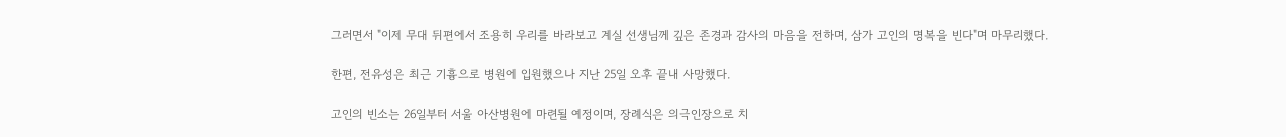그러면서 "이제 무대 뒤편에서 조용히 우리를 바라보고 계실 선생님께 깊은 존경과 감사의 마음을 전하며, 삼가 고인의 명복을 빈다"며 마무리했다.

한편, 전유성은 최근 기흉으로 병원에 입원했으나 지난 25일 오후 끝내 사망했다.

고인의 빈소는 26일부터 서울 아산병원에 마련될 예정이며, 장례식은 의극인장으로 치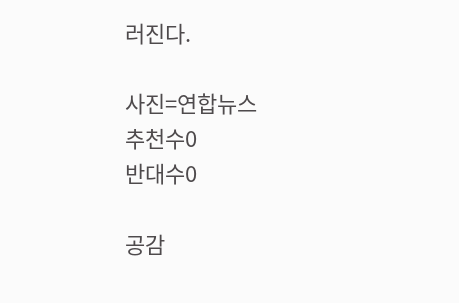러진다.

사진=연합뉴스
추천수0
반대수0

공감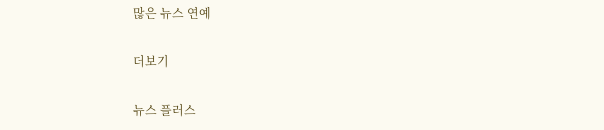많은 뉴스 연예

더보기

뉴스 플러스